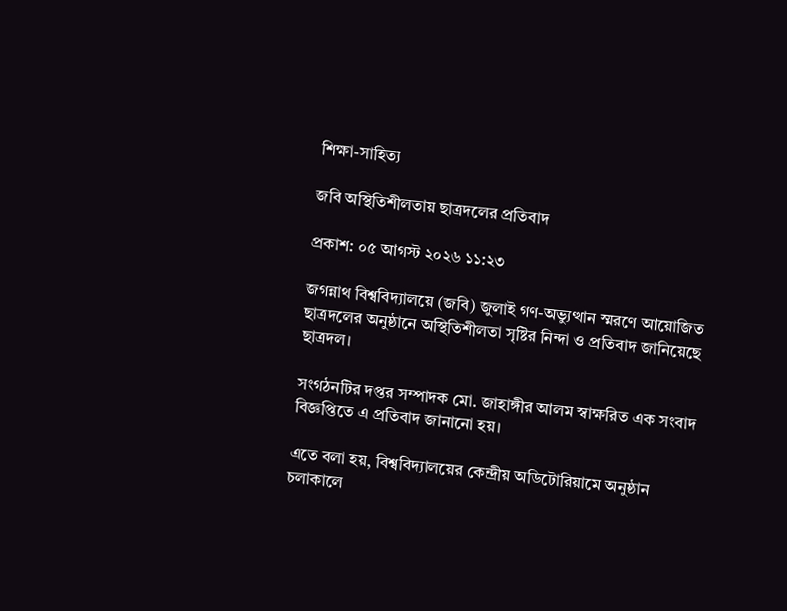শিক্ষা-সাহিত্য

জবি অস্থিতিশীলতায় ছাত্রদলের প্রতিবাদ

প্রকাশ: ০৫ আগস্ট ২০২৬ ১১:২৩

জগন্নাথ বিশ্ববিদ্যালয়ে (জবি) জুলাই গণ-অভ্যুত্থান স্মরণে আয়োজিত ছাত্রদলের অনুষ্ঠানে অস্থিতিশীলতা সৃষ্টির নিন্দা ও প্রতিবাদ জানিয়েছে ছাত্রদল।

সংগঠনটির দপ্তর সম্পাদক মো. জাহাঙ্গীর আলম স্বাক্ষরিত এক সংবাদ বিজ্ঞপ্তিতে এ প্রতিবাদ জানানো হয়।

এতে বলা হয়, বিশ্ববিদ্যালয়ের কেন্দ্রীয় অডিটোরিয়ামে অনুষ্ঠান চলাকালে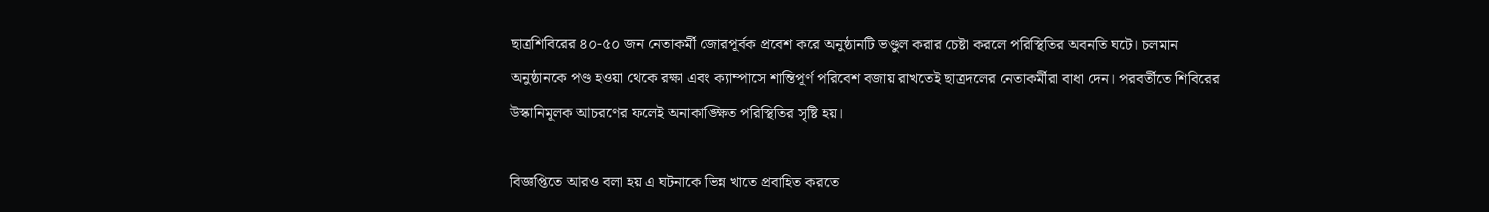ছাত্রশিবিরের ৪০-৫০ জন নেতাকর্মী জোরপূর্বক প্রবেশ করে অনুষ্ঠানটি ভণ্ডুল করার চেষ্টা করলে পরিস্থিতির অবনতি ঘটে। চলমান অনুষ্ঠানকে পণ্ড হওয়া থেকে রক্ষা এবং ক্যাম্পাসে শান্তিপূর্ণ পরিবেশ বজায় রাখতেই ছাত্রদলের নেতাকর্মীরা বাধা দেন। পরবর্তীতে শিবিরের উস্কানিমূলক আচরণের ফলেই অনাকাঙ্ক্ষিত পরিস্থিতির সৃষ্টি হয়।

বিজ্ঞপ্তিতে আরও বলা হয় এ ঘটনাকে ভিন্ন খাতে প্রবাহিত করতে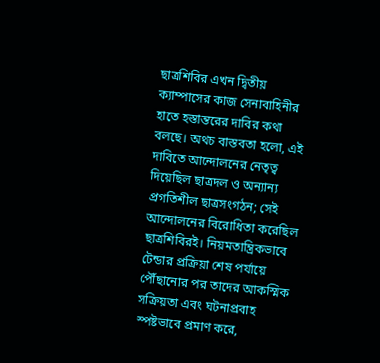ছাত্রশিবির এখন দ্বিতীয় ক্যাম্পাসের কাজ সেনাবাহিনীর হাতে হস্তান্তরের দাবির কথা বলছে। অথচ বাস্তবতা হলো, এই দাবিতে আন্দোলনের নেতৃত্ব দিয়েছিল ছাত্রদল ও অন্যান্য প্রগতিশীল ছাত্রসংগঠন; সেই আন্দোলনের বিরোধিতা করেছিল ছাত্রশিবিরই। নিয়মতান্ত্রিকভাবে টেন্ডার প্রক্রিয়া শেষ পর্যায়ে পৌঁছানোর পর তাদের আকস্মিক সক্রিয়তা এবং ঘটনাপ্রবাহ স্পষ্টভাবে প্রমাণ করে,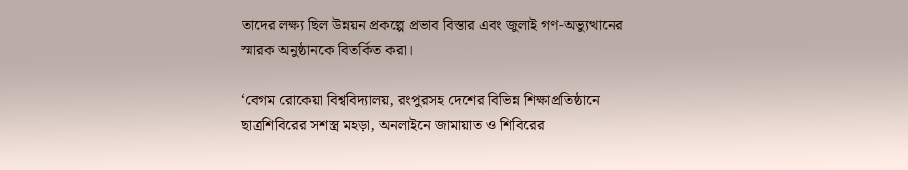তাদের লক্ষ্য ছিল উন্নয়ন প্রকল্পে প্রভাব বিস্তার এবং জুলাই গণ-অভ্যুত্থানের স্মারক অনুষ্ঠানকে বিতর্কিত করা।

‘বেগম রোকেয়া বিশ্ববিদ্যালয়, রংপুরসহ দেশের বিভিন্ন শিক্ষাপ্রতিষ্ঠানে ছাত্রশিবিরের সশস্ত্র মহড়া, অনলাইনে জামায়াত ও শিবিরের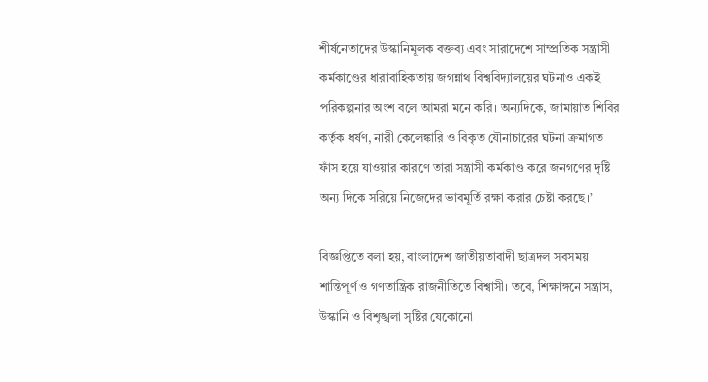শীর্ষনেতাদের উস্কানিমূলক বক্তব্য এবং সারাদেশে সাম্প্রতিক সন্ত্রাসী কর্মকাণ্ডের ধারাবাহিকতায় জগন্নাথ বিশ্ববিদ্যালয়ের ঘটনাও একই পরিকল্পনার অংশ বলে আমরা মনে করি। অন্যদিকে, জামায়াত শিবির কর্তৃক ধর্ষণ, নারী কেলেঙ্কারি ও বিকৃত যৌনাচারের ঘটনা ক্রমাগত ফাঁস হয়ে যাওয়ার কারণে তারা সন্ত্রাসী কর্মকাণ্ড করে জনগণের দৃষ্টি অন্য দিকে সরিয়ে নিজেদের ভাবমূর্তি রক্ষা করার চেষ্টা করছে।’

বিজ্ঞপ্তিতে বলা হয়, বাংলাদেশ জাতীয়তাবাদী ছাত্রদল সবসময় শান্তিপূর্ণ ও গণতান্ত্রিক রাজনীতিতে বিশ্বাসী। তবে, শিক্ষাঙ্গনে সন্ত্রাস, উস্কানি ও বিশৃঙ্খলা সৃষ্টির যেকোনো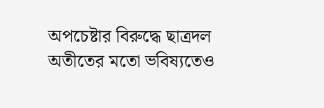অপচেষ্টার বিরুদ্ধে ছাত্রদল অতীতের মতো ভবিষ্যতেও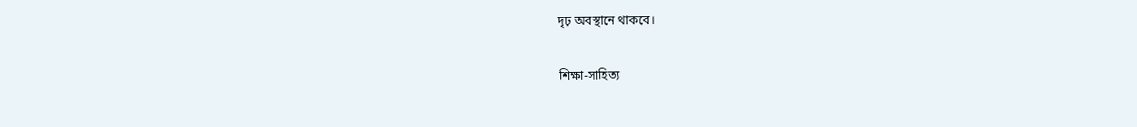দৃঢ় অবস্থানে থাকবে।

শিক্ষা-সাহিত্য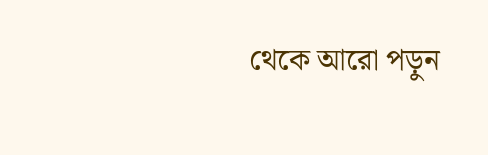থেকে আরো পড়ুন